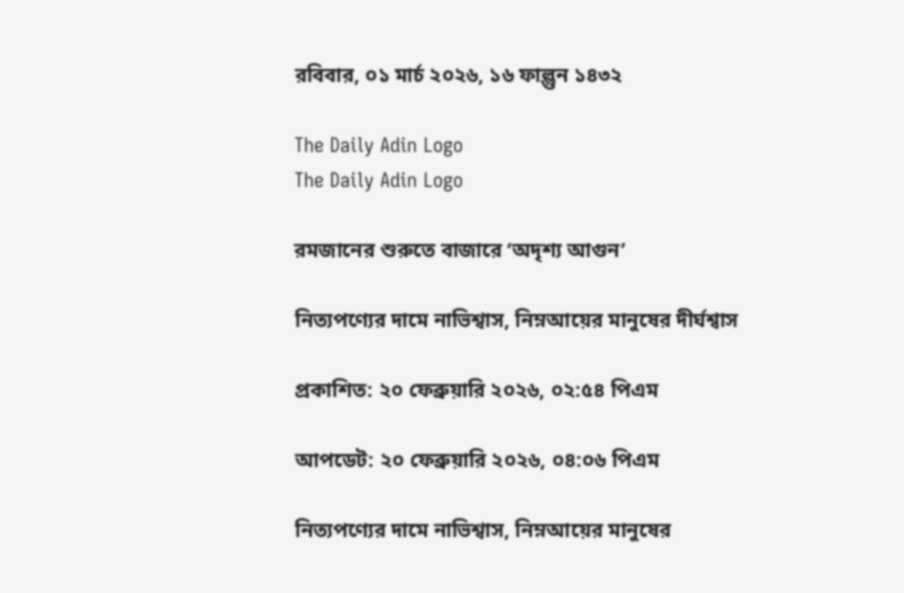রবিবার, ০১ মার্চ ২০২৬, ১৬ ফাল্গুন ১৪৩২

The Daily Adin Logo
The Daily Adin Logo

রমজানের শুরুতে বাজারে ‘অদৃশ্য আগুন’

নিত্যপণ্যের দামে নাভিশ্বাস, নিম্নআয়ের মানুষের দীর্ঘশ্বাস

প্রকাশিত: ২০ ফেব্রুয়ারি ২০২৬, ০২:৫৪ পিএম

আপডেট: ২০ ফেব্রুয়ারি ২০২৬, ০৪:০৬ পিএম

নিত্যপণ্যের দামে নাভিশ্বাস, নিম্নআয়ের মানুষের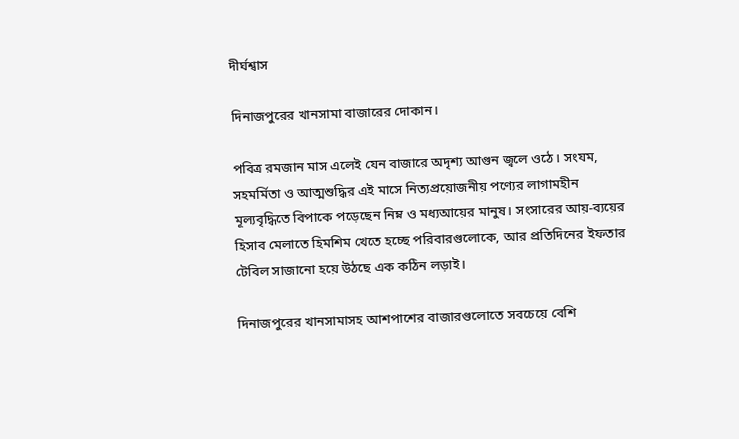দীর্ঘশ্বাস

দিনাজপুরের খানসামা বাজারের দোকান।

পবিত্র রমজান মাস এলেই যেন বাজারে অদৃশ্য আগুন জ্বলে ওঠে। সংযম, সহমর্মিতা ও আত্মশুদ্ধির এই মাসে নিত্যপ্রয়োজনীয় পণ্যের লাগামহীন মূল্যবৃদ্ধিতে বিপাকে পড়েছেন নিম্ন ও মধ্যআয়ের মানুষ। সংসারের আয়-ব্যয়ের হিসাব মেলাতে হিমশিম খেতে হচ্ছে পরিবারগুলোকে, আর প্রতিদিনের ইফতার টেবিল সাজানো হয়ে উঠছে এক কঠিন লড়াই।

দিনাজপুরের খানসামাসহ আশপাশের বাজারগুলোতে সবচেয়ে বেশি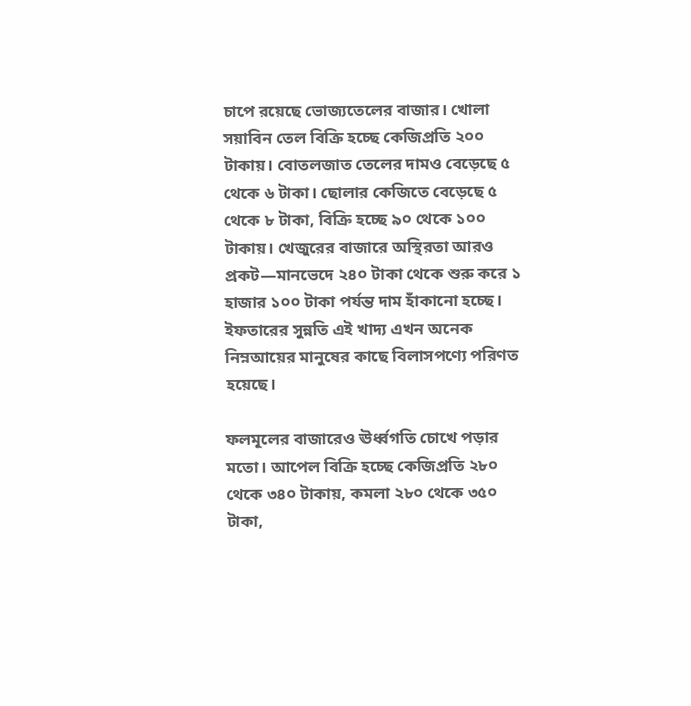চাপে রয়েছে ভোজ্যতেলের বাজার। খোলা সয়াবিন তেল বিক্রি হচ্ছে কেজিপ্রতি ২০০ টাকায়। বোতলজাত তেলের দামও বেড়েছে ৫ থেকে ৬ টাকা। ছোলার কেজিতে বেড়েছে ৫ থেকে ৮ টাকা, বিক্রি হচ্ছে ৯০ থেকে ১০০ টাকায়। খেজুরের বাজারে অস্থিরতা আরও প্রকট—মানভেদে ২৪০ টাকা থেকে শুরু করে ১ হাজার ১০০ টাকা পর্যন্ত দাম হাঁকানো হচ্ছে। ইফতারের সুন্নতি এই খাদ্য এখন অনেক নিম্নআয়ের মানুষের কাছে বিলাসপণ্যে পরিণত হয়েছে।

ফলমূলের বাজারেও ঊর্ধ্বগতি চোখে পড়ার মতো। আপেল বিক্রি হচ্ছে কেজিপ্রতি ২৮০ থেকে ৩৪০ টাকায়, কমলা ২৮০ থেকে ৩৫০ টাকা,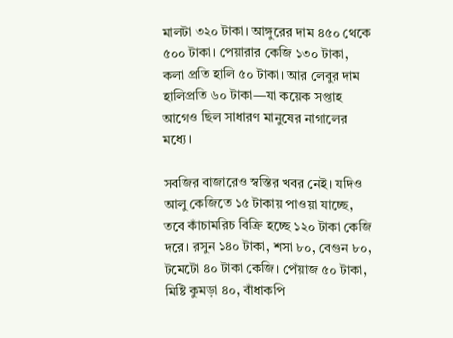মালটা ৩২০ টাকা। আঙ্গুরের দাম ৪৫০ থেকে ৫০০ টাকা। পেয়ারার কেজি ১৩০ টাকা, কলা প্রতি হালি ৫০ টাকা। আর লেবুর দাম হালিপ্রতি ৬০ টাকা—যা কয়েক সপ্তাহ আগেও ছিল সাধারণ মানুষের নাগালের মধ্যে।

সবজির বাজারেও স্বস্তির খবর নেই। যদিও আলু কেজিতে ১৫ টাকায় পাওয়া যাচ্ছে, তবে কাঁচামরিচ বিক্রি হচ্ছে ১২০ টাকা কেজি দরে। রসুন ১৪০ টাকা, শসা ৮০, বেগুন ৮০, টমেটো ৪০ টাকা কেজি। পেঁয়াজ ৫০ টাকা, মিষ্টি কুমড়া ৪০, বাঁধাকপি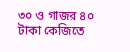৩০ ও গাজর ৪০ টাকা কেজিতে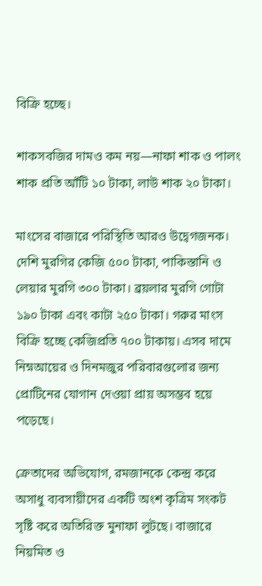বিক্রি হচ্ছে।

শাকসবজির দামও কম নয়—নাফা শাক ও পালং শাক প্রতি আঁটি ১০ টাকা, লাউ শাক ২০ টাকা।

মাংসের বাজারে পরিস্থিতি আরও উদ্বেগজনক। দেশি মুরগির কেজি ৫০০ টাকা, পাকিস্তানি ও লেয়ার মুরগি ৩০০ টাকা। ব্রয়লার মুরগি গোটা ১৯০ টাকা এবং কাটা ২৫০ টাকা। গরুর মাংস বিক্রি হচ্ছে কেজিপ্রতি ৭০০ টাকায়। এসব দামে নিম্নআয়ের ও দিনমজুর পরিবারগুলোর জন্য প্রোটিনের যোগান দেওয়া প্রায় অসম্ভব হয়ে পড়েছে।

ক্রেতাদের অভিযোগ, রমজানকে কেন্দ্র করে অসাধু ব্যবসায়ীদের একটি অংশ কৃত্রিম সংকট সৃষ্টি করে অতিরিক্ত মুনাফা লুটছে। বাজারে নিয়মিত ও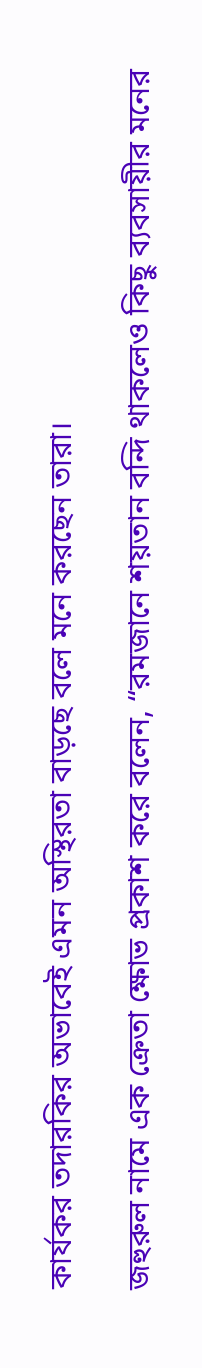কার্যকর তদারকির অভাবেই এমন অস্থিরতা বাড়ছে বলে মনে করছেন তারা।

জহুরুল নামে এক ক্রেতা ক্ষোভ প্রকাশ করে বলেন, “রমজানে শয়তান বন্দি থাকলেও কিছু ব্যবসায়ীর মনের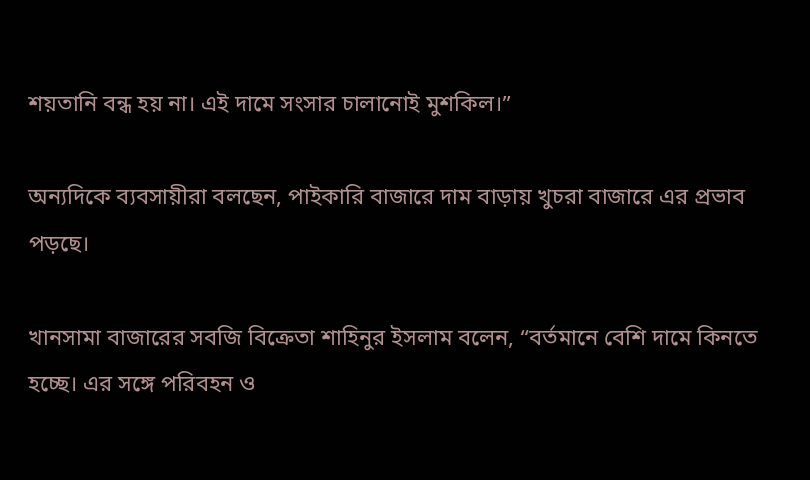শয়তানি বন্ধ হয় না। এই দামে সংসার চালানোই মুশকিল।”

অন্যদিকে ব্যবসায়ীরা বলছেন, পাইকারি বাজারে দাম বাড়ায় খুচরা বাজারে এর প্রভাব পড়ছে।

খানসামা বাজারের সবজি বিক্রেতা শাহিনুর ইসলাম বলেন, “বর্তমানে বেশি দামে কিনতে হচ্ছে। এর সঙ্গে পরিবহন ও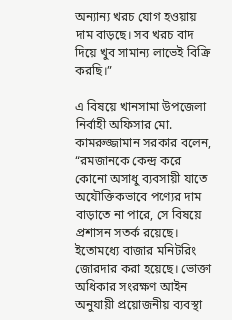অন্যান্য খরচ যোগ হওয়ায় দাম বাড়ছে। সব খরচ বাদ দিয়ে খুব সামান্য লাভেই বিক্রি করছি।”

এ বিষয়ে খানসামা উপজেলা নির্বাহী অফিসার মো. কামরুজ্জামান সরকার বলেন, “রমজানকে কেন্দ্র করে কোনো অসাধু ব্যবসায়ী যাতে অযৌক্তিকভাবে পণ্যের দাম বাড়াতে না পারে, সে বিষয়ে প্রশাসন সতর্ক রয়েছে। ইতোমধ্যে বাজার মনিটরিং জোরদার করা হয়েছে। ভোক্তা অধিকার সংরক্ষণ আইন অনুযায়ী প্রয়োজনীয় ব্যবস্থা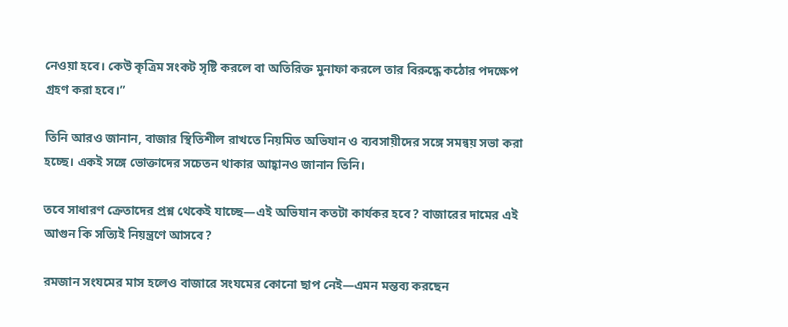নেওয়া হবে। কেউ কৃত্রিম সংকট সৃষ্টি করলে বা অতিরিক্ত মুনাফা করলে তার বিরুদ্ধে কঠোর পদক্ষেপ গ্রহণ করা হবে।”

তিনি আরও জানান, বাজার স্থিতিশীল রাখতে নিয়মিত অভিযান ও ব্যবসায়ীদের সঙ্গে সমন্বয় সভা করা হচ্ছে। একই সঙ্গে ভোক্তাদের সচেতন থাকার আহ্বানও জানান তিনি।

তবে সাধারণ ক্রেতাদের প্রশ্ন থেকেই যাচ্ছে—এই অভিযান কতটা কার্যকর হবে? বাজারের দামের এই আগুন কি সত্যিই নিয়ন্ত্রণে আসবে?

রমজান সংযমের মাস হলেও বাজারে সংযমের কোনো ছাপ নেই—এমন মন্তব্য করছেন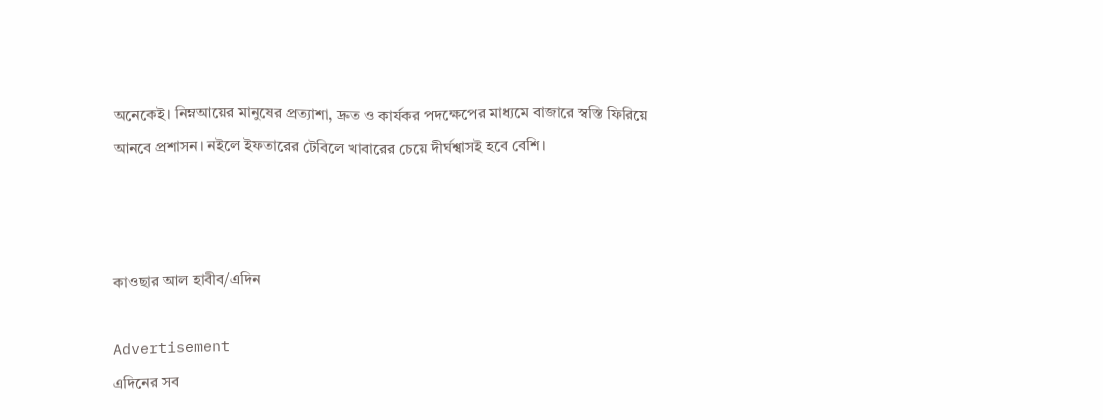অনেকেই। নিম্নআয়ের মানুষের প্রত্যাশা, দ্রুত ও কার্যকর পদক্ষেপের মাধ্যমে বাজারে স্বস্তি ফিরিয়ে আনবে প্রশাসন। নইলে ইফতারের টেবিলে খাবারের চেয়ে দীর্ঘশ্বাসই হবে বেশি।



কাওছার আল হাবীব/এদিন

Advertisement
এদিনের সব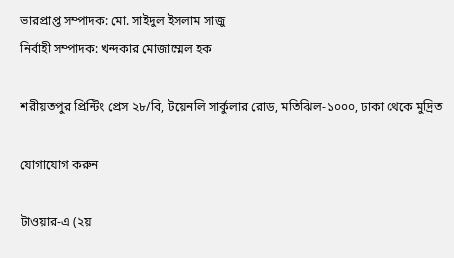ভারপ্রাপ্ত সম্পাদক: মো. সাইদুল ইসলাম সাজু
নির্বাহী সম্পাদক: খন্দকার মোজাম্মেল হক

শরীয়তপুর প্রিন্টিং প্রেস ২৮/বি, টয়েনলি সার্কুলার রোড, মতিঝিল-১০০০, ঢাকা থেকে মুদ্রিত

যোগাযোগ করুন

টাওয়ার-এ (২য়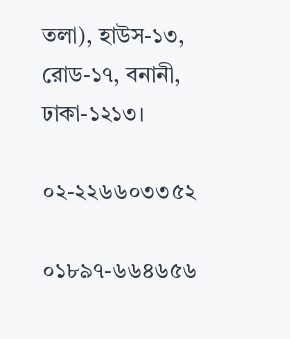তলা), হাউস-১৩, রোড-১৭, বনানী, ঢাকা-১২১৩।

০২-২২৬৬০৩৩৫২

০১৮৯৭-৬৬৪৬৫৬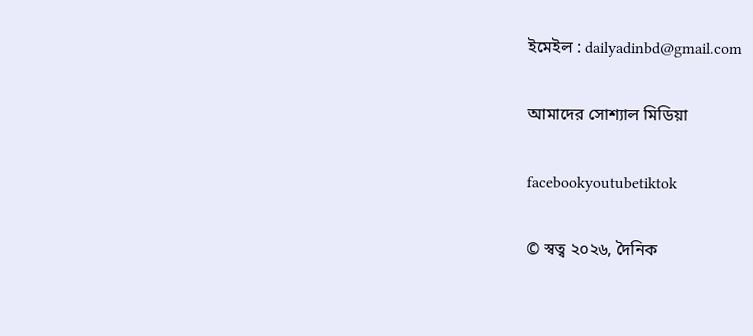ইমেইল : dailyadinbd@gmail.com

আমাদের সোশ্যাল মিডিয়া

facebookyoutubetiktok

© স্বত্ব ২০২৬, দৈনিক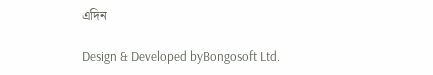এদিন

Design & Developed byBongosoft Ltd.